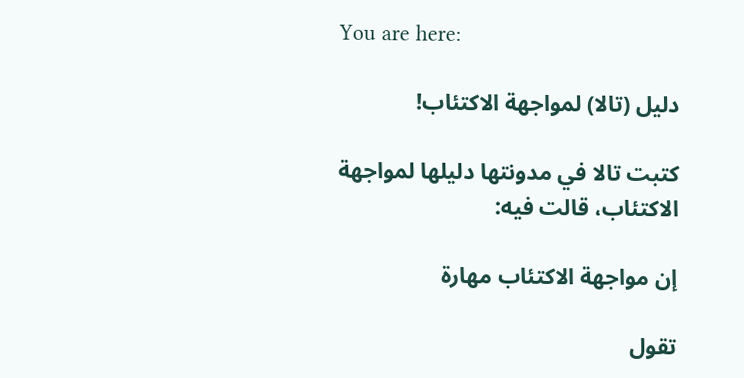You are here:

دليل (تالا) لمواجهة الاكتئاب!

كتبت تالا في مدونتها دليلها لمواجهة الاكتئاب، قالت فيه:

إن مواجهة الاكتئاب مهارة

تقول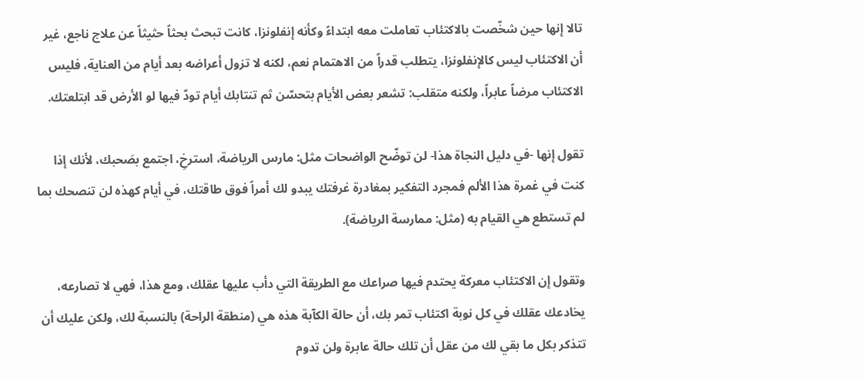تالا إنها حين شخّصت بالاكتئاب تعاملت معه ابتداءً وكأنه إنفلونزا، كانت تبحث بحثاً حثيثاً عن علاج ناجع، غير أن الاكتئاب ليس كالإنفلونزا، يتطلب قدراً من الاهتمام نعم، لكنه لا تزول أعراضه بعد أيام من العناية، فليس الاكتئاب مرضاً عابراً، ولكنه متقلب: تشعر بعض الأيام بتحسّن ثم تنتابك أيام تودّ فيها لو الأرض قد ابتلعتك.

تقول إنها -في دليل النجاة هذا- لن توضّح الواضحات مثل: مارس الرياضة، استرخِ، اجتمع بصَحبك، لأنك إذا كنت في غمرة هذا الألم فمجرد التفكير بمغادرة غرفتك يبدو لك أمراً فوق طاقتك، في أيام كهذه لن تنصحك بما لم تستطع هي القيام به (مثل: ممارسة الرياضة).

وتقول إن الاكتئاب معركة يحتدم فيها صراعك مع الطريقة التي دأب عليها عقلك، ومع هذا، فهي لا تصارعه، يخادعك عقلك في كل نوبة اكتئاب تمر بك، أن حالة الكآبة هذه هي (منطقة الراحة) بالنسبة لك، ولكن عليك أن تتذكر بكل ما بقي لك من عقل أن تلك حالة عابرة ولن تدوم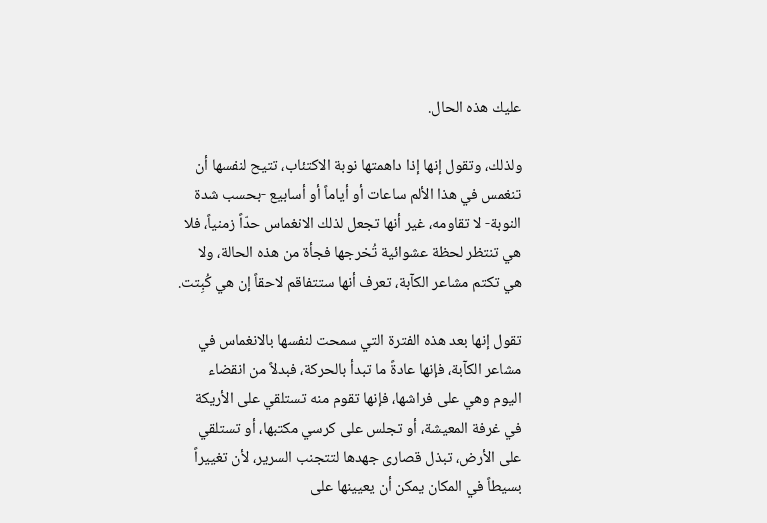عليك هذه الحال.

ولذلك، وتقول إنها إذا داهمتها نوبة الاكتئاب، تتيح لنفسها أن تنغمس في هذا الألم ساعات أو أياماً أو أسابيع -بحسب شدة النوبة- لا تقاومه، غير أنها تجعل لذلك الانغماس حدّاً زمنياً، فلا هي تنتظر لحظة عشوائية تُخرجها فجأة من هذه الحالة، ولا هي تكتم مشاعر الكآبة، تعرف أنها ستتفاقم لاحقاً إن هي كُبِتت.

تقول إنها بعد هذه الفترة التي سمحت لنفسها بالانغماس في مشاعر الكآبة، فإنها عادةً ما تبدأ بالحركة، فبدلاً من انقضاء اليوم وهي على فراشها، فإنها تقوم منه تستلقي على الأريكة في غرفة المعيشة، أو تجلس على كرسي مكتبها، أو تستلقي على الأرض، تبذل قصارى جهدها لتتجنب السرير، لأن تغييراً بسيطاً في المكان يمكن أن يعيينها على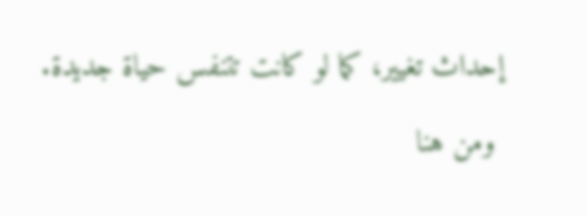إحداث تغيير، كما لو كانت تتنفس حياة جديدة.

 ومن هنا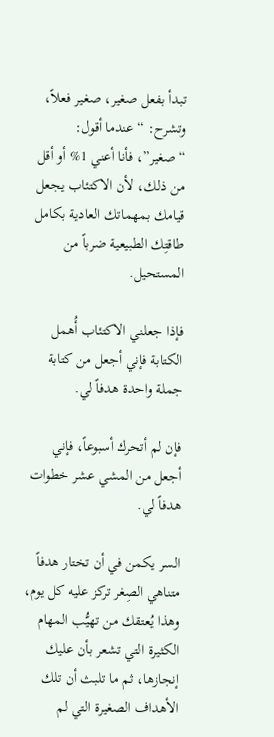تبدأ بفعل صغير، صغير فعلاً، وتشرح: “عندما أقول: “صغير”، فأنا أعني 1% أو أقل من ذلك، لأن الاكتئاب يجعل قيامك بمهماتك العادية بكامل طاقتِك الطبيعية ضرباً من المستحيل.

فإذا جعلني الاكتئاب أُهمل الكتابة فإني أجعل من كتابة جملة واحدة هدفاً لي.

فإن لم أتحرك أسبوعاً، فإني أجعل من المشي عشر خطوات هدفاً لي.

السر يكمن في أن تختار هدفاً متناهي الصِغر تركز عليه كل يوم، وهذا يُعتقك من تهيُّب المهام الكثيرة التي تشعر بأن عليك إنجازها، ثم ما تلبث أن تلك الأهداف الصغيرة التي لم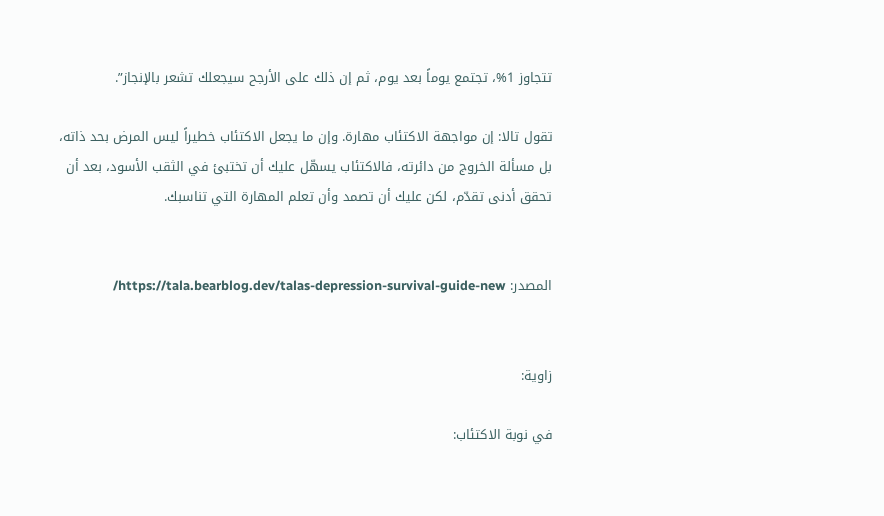تتجاوز 1%، تجتمع يوماً بعد يوم، ثم إن ذلك على الأرجح سيجعلك تشعر بالإنجاز”.

تقول تالا: إن مواجهة الاكتئاب مهارة. وإن ما يجعل الاكتئاب خطيراً ليس المرض بحد ذاته، بل مسألة الخروج من دائرته، فالاكتئاب يسهّل عليك أن تختبئ في الثقب الأسود، بعد أن تحقق أدنى تقدّم، لكن عليك أن تصمد وأن تعلم المهارة التي تناسبك.


المصدر: https://tala.bearblog.dev/talas-depression-survival-guide-new/


زاوية:

في نوبة الاكتئاب: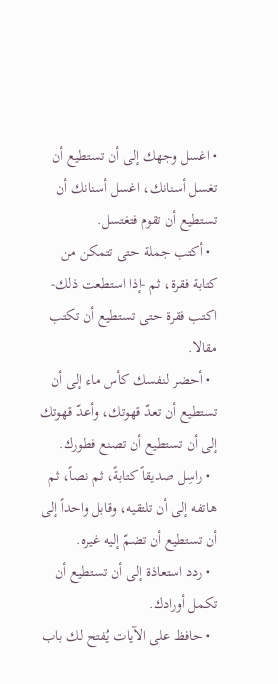• اغسل وجهك إلى أن تستطيع أن تغسل أسنانك، اغسل أسنانك أن تستطيع أن تقوم فتغتسل.
  • أكتب جملة حتى تتمكن من كتابة فقرة، ثم -إذا استطعت ذلك- اكتب فقرة حتى تستطيع أن تكتب مقالا.
  • أحضر لنفسك كأس ماء إلى أن تستطيع أن تعدّ قهوتك، وأعدّ قهوتك إلى أن تستطيع أن تصنع فطورك.
  • راسِل صديقاً كتابةً، ثم نصاً، ثم هاتفه إلى أن تلتقيه، وقابل واحداً إلى أن تستطيع أن تضمّ إليه غيره.
  • ردد استعاذة إلى أن تستطيع أن تكمل أورادك.
  • حافظ على الآيات يُفتح لك باب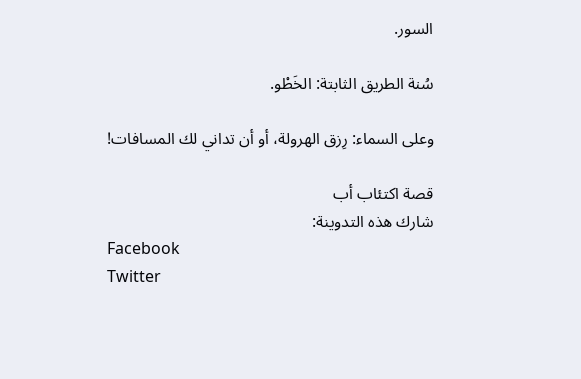السور.

سُنة الطريق الثابتة: الخَطْو.

وعلى السماء: رِزق الهرولة، أو أن تداني لك المسافات!

قصة اكتئاب أب
شارك هذه التدوينة:
Facebook
Twitter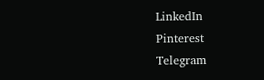LinkedIn
Pinterest
Telegram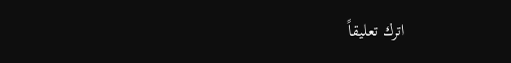اترك تعليقاً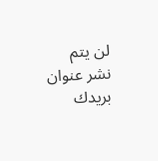لن يتم نشر عنوان بريدك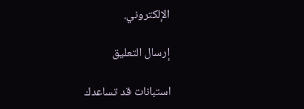الإلكتروني.

إرسال التعليق

استبانات قد تساعدك